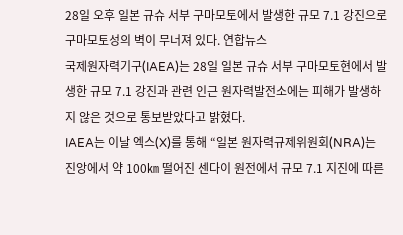28일 오후 일본 규슈 서부 구마모토에서 발생한 규모 7.1 강진으로 구마모토성의 벽이 무너져 있다. 연합뉴스
국제원자력기구(IAEA)는 28일 일본 규슈 서부 구마모토현에서 발생한 규모 7.1 강진과 관련 인근 원자력발전소에는 피해가 발생하지 않은 것으로 통보받았다고 밝혔다.
IAEA는 이날 엑스(X)를 통해 “일본 원자력규제위원회(NRA)는 진앙에서 약 100㎞ 떨어진 센다이 원전에서 규모 7.1 지진에 따른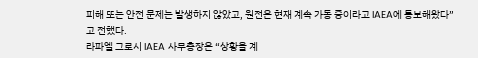피해 또는 안전 문제는 발생하지 않았고, 원전은 현재 계속 가동 중이라고 IAEA에 통보해왔다”고 전했다.
라파엘 그로시 IAEA 사무총장은 “상황을 계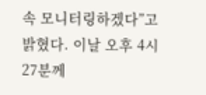속 모니터링하겠다”고 밝혔다. 이날 오후 4시 27분께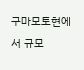구마모토현에서 규모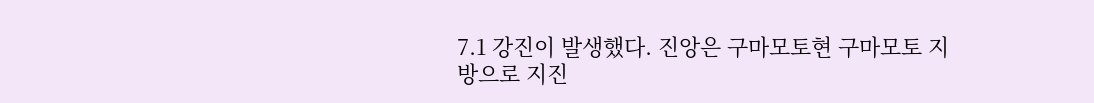7.1 강진이 발생했다. 진앙은 구마모토현 구마모토 지방으로 지진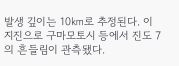발생 깊이는 10㎞로 추정된다. 이 지진으로 구마모토시 등에서 진도 7의 흔들림이 관측됐다.